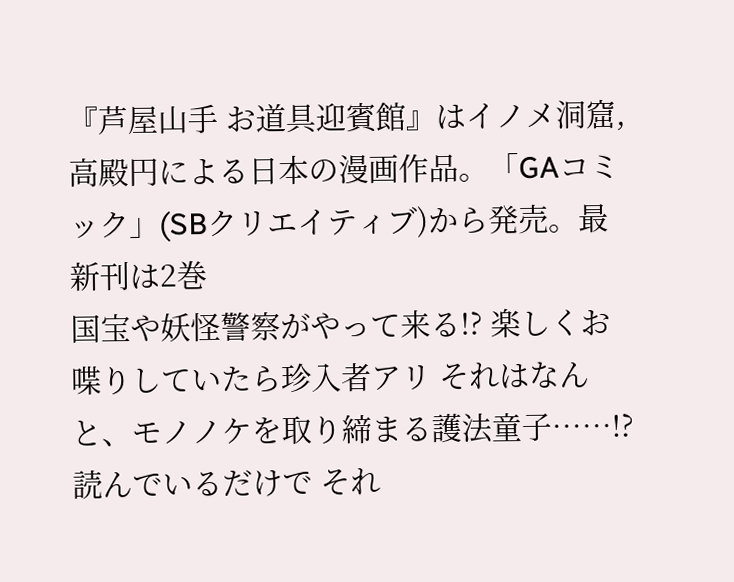『芦屋山手 お道具迎賓館』はイノメ洞窟,高殿円による日本の漫画作品。「GAコミック」(SBクリエイティブ)から発売。最新刊は2巻
国宝や妖怪警察がやって来る!? 楽しくお喋りしていたら珍入者アリ それはなんと、モノノケを取り締まる護法童子……!? 読んでいるだけで それ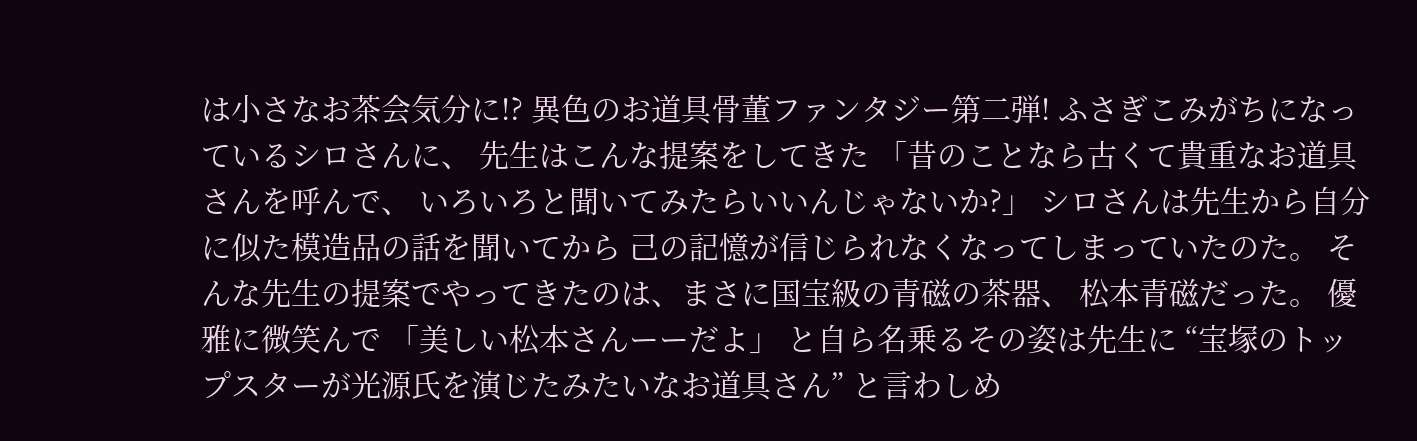は小さなお茶会気分に!? 異色のお道具骨董ファンタジー第二弾! ふさぎこみがちになっているシロさんに、 先生はこんな提案をしてきた 「昔のことなら古くて貴重なお道具さんを呼んで、 いろいろと聞いてみたらいいんじゃないか?」 シロさんは先生から自分に似た模造品の話を聞いてから 己の記憶が信じられなくなってしまっていたのた。 そんな先生の提案でやってきたのは、まさに国宝級の青磁の茶器、 松本青磁だった。 優雅に微笑んで 「美しい松本さんーーだよ」 と自ら名乗るその姿は先生に “宝塚のトップスターが光源氏を演じたみたいなお道具さん” と言わしめ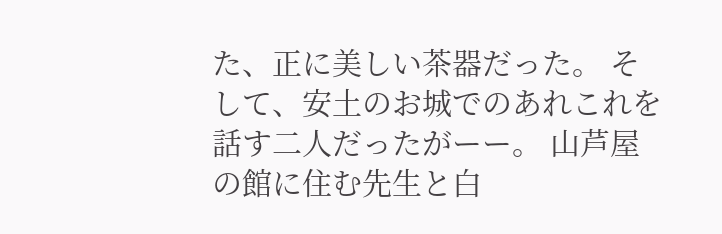た、正に美しい茶器だった。 そして、安土のお城でのあれこれを話す二人だったがーー。 山芦屋の館に住む先生と白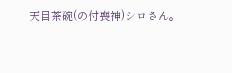天目茶碗(の付喪神)シロさん。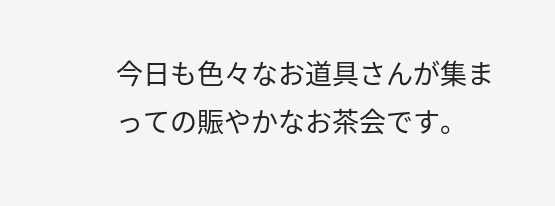今日も色々なお道具さんが集まっての賑やかなお茶会です。